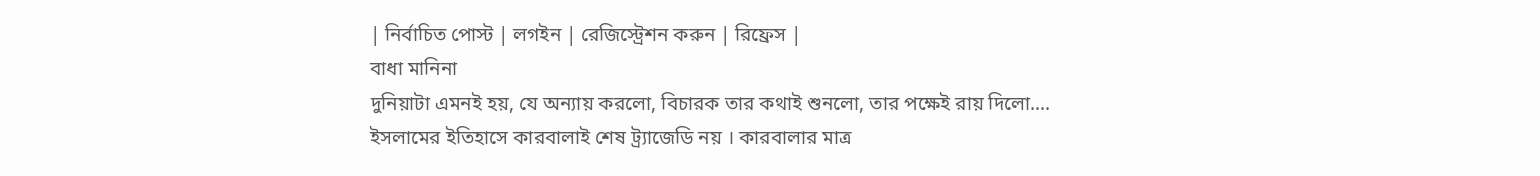| নির্বাচিত পোস্ট | লগইন | রেজিস্ট্রেশন করুন | রিফ্রেস |
বাধা মানিনা
দুনিয়াটা এমনই হয়, যে অন্যায় করলো, বিচারক তার কথাই শুনলো, তার পক্ষেই রায় দিলো....
ইসলামের ইতিহাসে কারবালাই শেষ ট্র্যাজেডি নয় । কারবালার মাত্র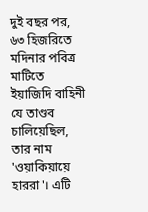দুই বছর পর, ৬৩ হিজরিতে মদিনার পবিত্র মাটিতে ইয়াজিদি বাহিনী যে তাণ্ডব চালিয়েছিল, তার নাম 'ওয়াকিয়ায়ে হাররা'। এটি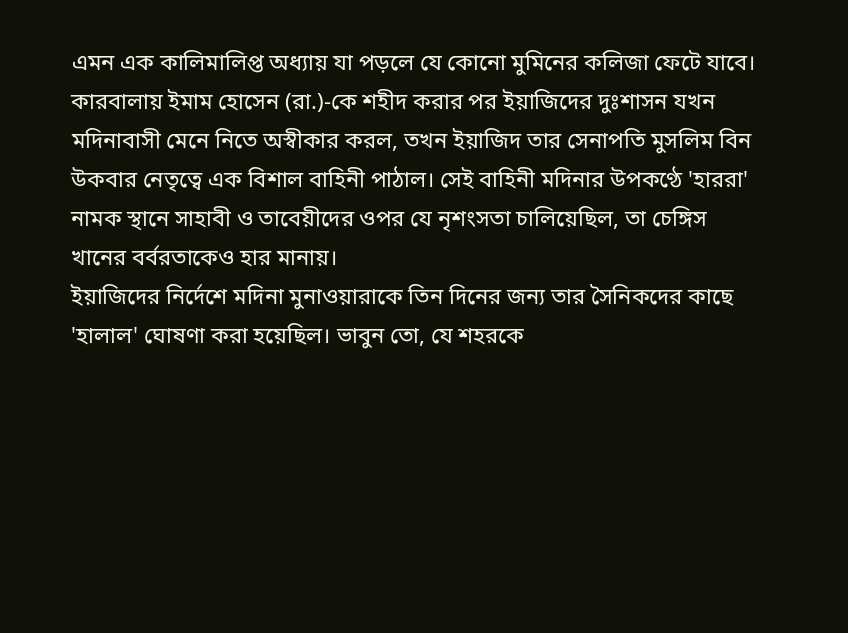এমন এক কালিমালিপ্ত অধ্যায় যা পড়লে যে কোনো মুমিনের কলিজা ফেটে যাবে।
কারবালায় ইমাম হোসেন (রা.)-কে শহীদ করার পর ইয়াজিদের দুঃশাসন যখন মদিনাবাসী মেনে নিতে অস্বীকার করল, তখন ইয়াজিদ তার সেনাপতি মুসলিম বিন উকবার নেতৃত্বে এক বিশাল বাহিনী পাঠাল। সেই বাহিনী মদিনার উপকণ্ঠে 'হাররা' নামক স্থানে সাহাবী ও তাবেয়ীদের ওপর যে নৃশংসতা চালিয়েছিল, তা চেঙ্গিস খানের বর্বরতাকেও হার মানায়।
ইয়াজিদের নির্দেশে মদিনা মুনাওয়ারাকে তিন দিনের জন্য তার সৈনিকদের কাছে 'হালাল' ঘোষণা করা হয়েছিল। ভাবুন তো, যে শহরকে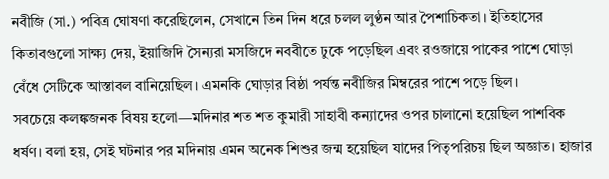নবীজি (সা.) পবিত্র ঘোষণা করেছিলেন, সেখানে তিন দিন ধরে চলল লুণ্ঠন আর পৈশাচিকতা। ইতিহাসের কিতাবগুলো সাক্ষ্য দেয়, ইয়াজিদি সৈন্যরা মসজিদে নববীতে ঢুকে পড়েছিল এবং রওজায়ে পাকের পাশে ঘোড়া বেঁধে সেটিকে আস্তাবল বানিয়েছিল। এমনকি ঘোড়ার বিষ্ঠা পর্যন্ত নবীজির মিম্বরের পাশে পড়ে ছিল।
সবচেয়ে কলঙ্কজনক বিষয় হলো—মদিনার শত শত কুমারী সাহাবী কন্যাদের ওপর চালানো হয়েছিল পাশবিক ধর্ষণ। বলা হয়, সেই ঘটনার পর মদিনায় এমন অনেক শিশুর জন্ম হয়েছিল যাদের পিতৃপরিচয় ছিল অজ্ঞাত। হাজার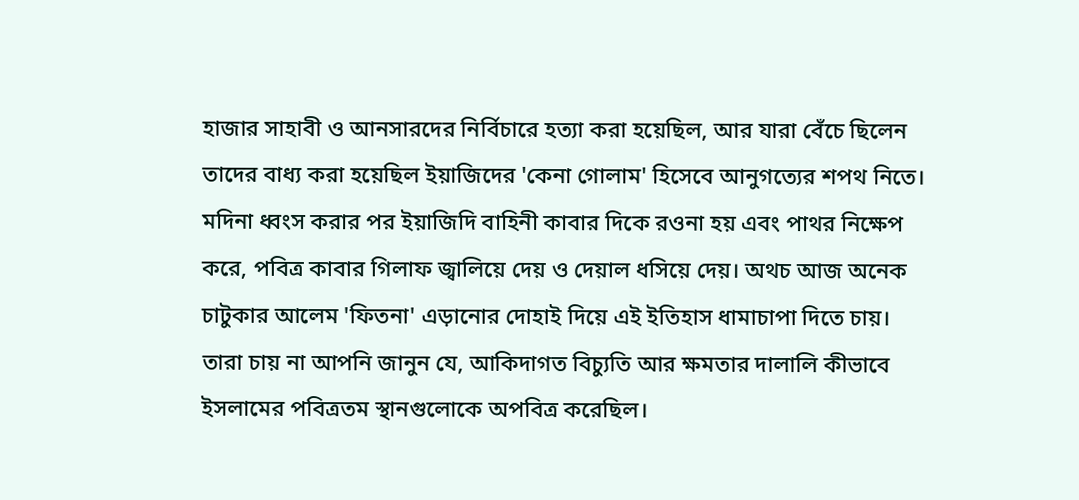হাজার সাহাবী ও আনসারদের নির্বিচারে হত্যা করা হয়েছিল, আর যারা বেঁচে ছিলেন তাদের বাধ্য করা হয়েছিল ইয়াজিদের 'কেনা গোলাম' হিসেবে আনুগত্যের শপথ নিতে।
মদিনা ধ্বংস করার পর ইয়াজিদি বাহিনী কাবার দিকে রওনা হয় এবং পাথর নিক্ষেপ করে, পবিত্র কাবার গিলাফ জ্বালিয়ে দেয় ও দেয়াল ধসিয়ে দেয়। অথচ আজ অনেক চাটুকার আলেম 'ফিতনা' এড়ানোর দোহাই দিয়ে এই ইতিহাস ধামাচাপা দিতে চায়। তারা চায় না আপনি জানুন যে, আকিদাগত বিচ্যুতি আর ক্ষমতার দালালি কীভাবে ইসলামের পবিত্রতম স্থানগুলোকে অপবিত্র করেছিল।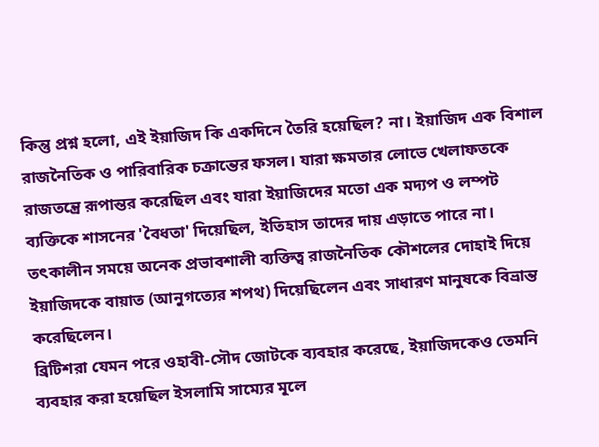কিন্তু প্রশ্ন হলো, এই ইয়াজিদ কি একদিনে তৈরি হয়েছিল? না। ইয়াজিদ এক বিশাল রাজনৈতিক ও পারিবারিক চক্রান্তের ফসল। যারা ক্ষমতার লোভে খেলাফতকে রাজতন্ত্রে রূপান্তর করেছিল এবং যারা ইয়াজিদের মতো এক মদ্যপ ও লম্পট ব্যক্তিকে শাসনের 'বৈধতা' দিয়েছিল, ইতিহাস তাদের দায় এড়াতে পারে না। তৎকালীন সময়ে অনেক প্রভাবশালী ব্যক্তিত্ব রাজনৈতিক কৌশলের দোহাই দিয়ে ইয়াজিদকে বায়াত (আনুগত্যের শপথ) দিয়েছিলেন এবং সাধারণ মানুষকে বিভ্রান্ত করেছিলেন।
ব্রিটিশরা যেমন পরে ওহাবী-সৌদ জোটকে ব্যবহার করেছে, ইয়াজিদকেও তেমনি ব্যবহার করা হয়েছিল ইসলামি সাম্যের মূলে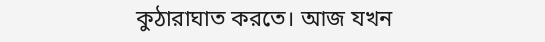কুঠারাঘাত করতে। আজ যখন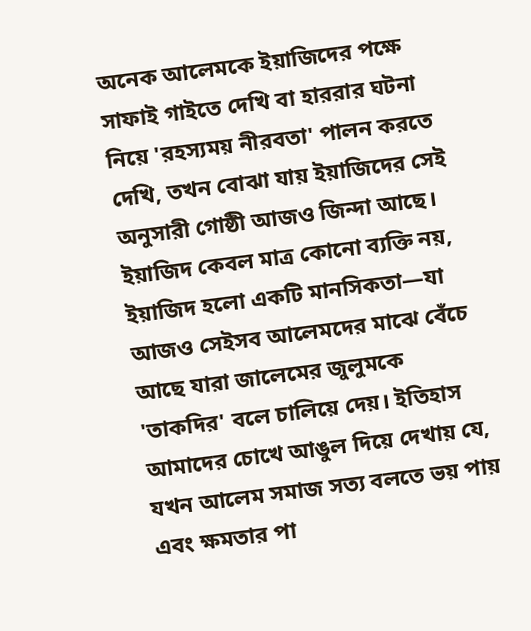অনেক আলেমকে ইয়াজিদের পক্ষে সাফাই গাইতে দেখি বা হাররার ঘটনা নিয়ে 'রহস্যময় নীরবতা' পালন করতে দেখি, তখন বোঝা যায় ইয়াজিদের সেই অনুসারী গোষ্ঠী আজও জিন্দা আছে।
ইয়াজিদ কেবল মাত্র কোনো ব্যক্তি নয়, ইয়াজিদ হলো একটি মানসিকতা—যা আজও সেইসব আলেমদের মাঝে বেঁচে আছে যারা জালেমের জুলুমকে 'তাকদির' বলে চালিয়ে দেয়। ইতিহাস আমাদের চোখে আঙুল দিয়ে দেখায় যে, যখন আলেম সমাজ সত্য বলতে ভয় পায় এবং ক্ষমতার পা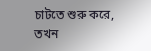চাটতে শুরু করে, তখন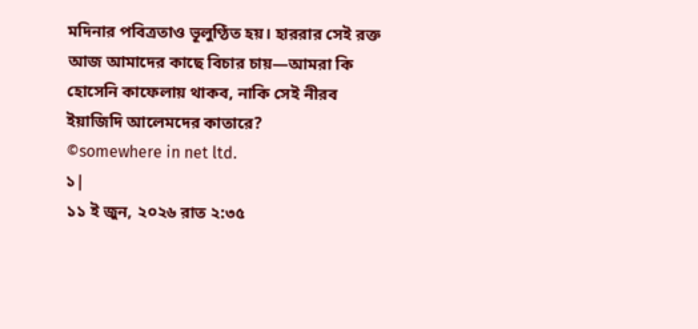মদিনার পবিত্রতাও ভূলুণ্ঠিত হয়। হাররার সেই রক্ত আজ আমাদের কাছে বিচার চায়—আমরা কি হোসেনি কাফেলায় থাকব, নাকি সেই নীরব ইয়াজিদি আলেমদের কাতারে?
©somewhere in net ltd.
১|
১১ ই জুন, ২০২৬ রাত ২:৩৫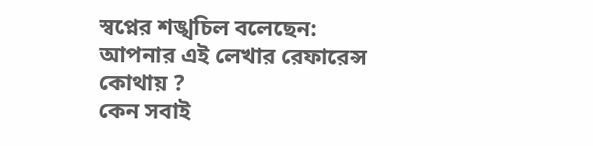স্বপ্নের শঙ্খচিল বলেছেন: আপনার এই লেখার রেফারেন্স কোথায় ?
কেন সবাই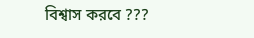বিশ্বাস করবে ???